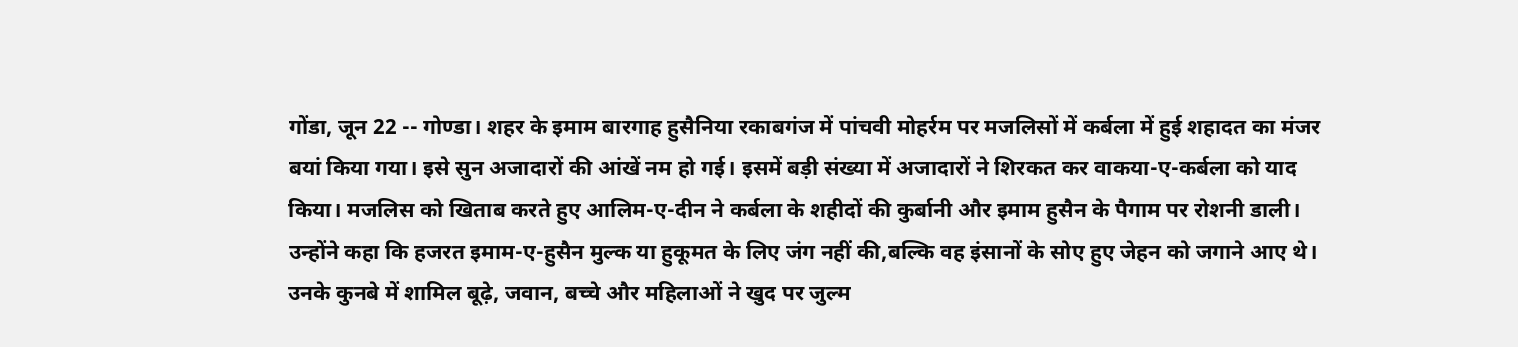गोंडा, जून 22 -- गोण्डा। शहर के इमाम बारगाह हुसैनिया रकाबगंज में पांचवी मोहर्रम पर मजलिसों में कर्बला में हुई शहादत का मंजर बयां किया गया। इसे सुन अजादारों की आंखें नम हो गई। इसमें बड़ी संख्या में अजादारों ने शिरकत कर वाकया-ए-कर्बला को याद किया। मजलिस को खिताब करते हुए आलिम-ए-दीन ने कर्बला के शहीदों की कुर्बानी और इमाम हुसैन के पैगाम पर रोशनी डाली। उन्होंने कहा कि हजरत इमाम-ए-हुसैन मुल्क या हुकूमत के लिए जंग नहीं की,बल्कि वह इंसानों के सोए हुए जेहन को जगाने आए थे। उनके कुनबे में शामिल बूढ़े, जवान, बच्चे और महिलाओं ने खुद पर जुल्म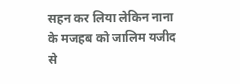सहन कर लिया लेकिन नाना के मजहब को जालिम यजीद से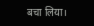बचा लिया।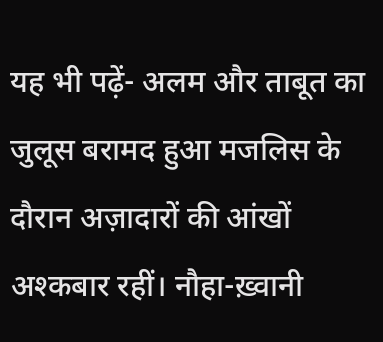यह भी पढ़ें- अलम और ताबूत का जुलूस बरामद हुआ मजलिस के दौरान अज़ादारों की आंखों अश्कबार रहीं। नौहा-ख़्वानी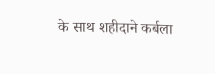के साथ शहीदाने कर्बला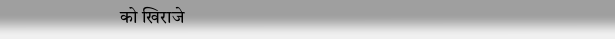को खिराजे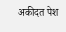अकीदत पेश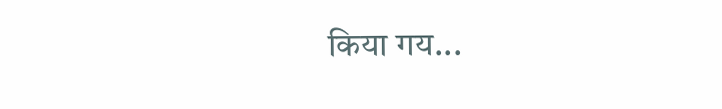किया गय...